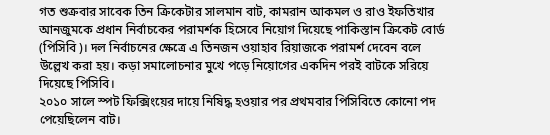গত শুক্রবার সাবেক তিন ক্রিকেটার সালমান বাট, কামরান আকমল ও রাও ইফতিখার আনজুমকে প্রধান নির্বাচকের পরামর্শক হিসেবে নিয়োগ দিয়েছে পাকিস্তান ক্রিকেট বোর্ড (পিসিবি)। দল নির্বাচনের ক্ষেত্রে এ তিনজন ওয়াহাব রিয়াজকে পরামর্শ দেবেন বলে উল্লেখ করা হয়। কড়া সমালোচনার মুখে পড়ে নিয়োগের একদিন পরই বাটকে সরিয়ে দিয়েছে পিসিবি।
২০১০ সালে স্পট ফিক্সিংয়ের দায়ে নিষিদ্ধ হওয়ার পর প্রথমবার পিসিবিতে কোনো পদ পেয়েছিলেন বাট।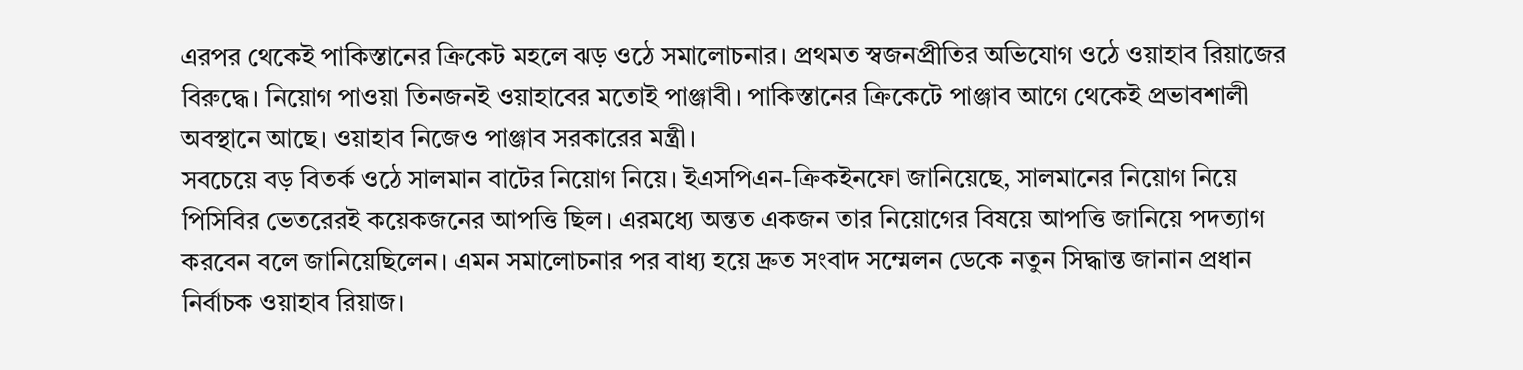এরপর থেকেই পাকিস্তানের ক্রিকেট মহলে ঝড় ওঠে সমালোচনার। প্রথমত স্বজনপ্রীতির অভিযোগ ওঠে ওয়াহাব রিয়াজের বিরুদ্ধে। নিয়োগ পাওয়া তিনজনই ওয়াহাবের মতোই পাঞ্জাবী। পাকিস্তানের ক্রিকেটে পাঞ্জাব আগে থেকেই প্রভাবশালী অবস্থানে আছে। ওয়াহাব নিজেও পাঞ্জাব সরকারের মন্ত্রী।
সবচেয়ে বড় বিতর্ক ওঠে সালমান বাটের নিয়োগ নিয়ে। ইএসপিএন-ক্রিকইনফো জানিয়েছে, সালমানের নিয়োগ নিয়ে পিসিবির ভেতরেরই কয়েকজনের আপত্তি ছিল। এরমধ্যে অন্তত একজন তার নিয়োগের বিষয়ে আপত্তি জানিয়ে পদত্যাগ করবেন বলে জানিয়েছিলেন। এমন সমালোচনার পর বাধ্য হয়ে দ্রুত সংবাদ সম্মেলন ডেকে নতুন সিদ্ধান্ত জানান প্রধান নির্বাচক ওয়াহাব রিয়াজ।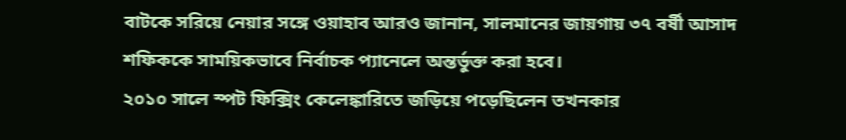বাটকে সরিয়ে নেয়ার সঙ্গে ওয়াহাব আরও জানান, সালমানের জায়গায় ৩৭ বর্ষী আসাদ শফিককে সাময়িকভাবে নির্বাচক প্যানেলে অন্তর্ভুক্ত করা হবে।
২০১০ সালে স্পট ফিক্সিং কেলেঙ্কারিতে জড়িয়ে পড়েছিলেন তখনকার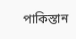পাকিস্তান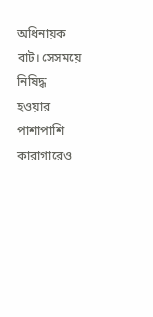অধিনায়ক বাট। সেসময়ে নিষিদ্ধ হওয়ার পাশাপাশি কারাগারেও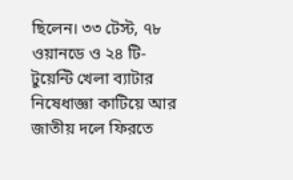ছিলেন। ৩৩ টেস্ট, ৭৮ ওয়ানডে ও ২৪ টি-টুয়েন্টি খেলা ব্যাটার নিষেধাজ্ঞা কাটিয়ে আর জাতীয় দলে ফিরতে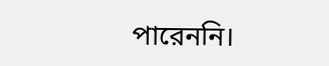পারেননি।